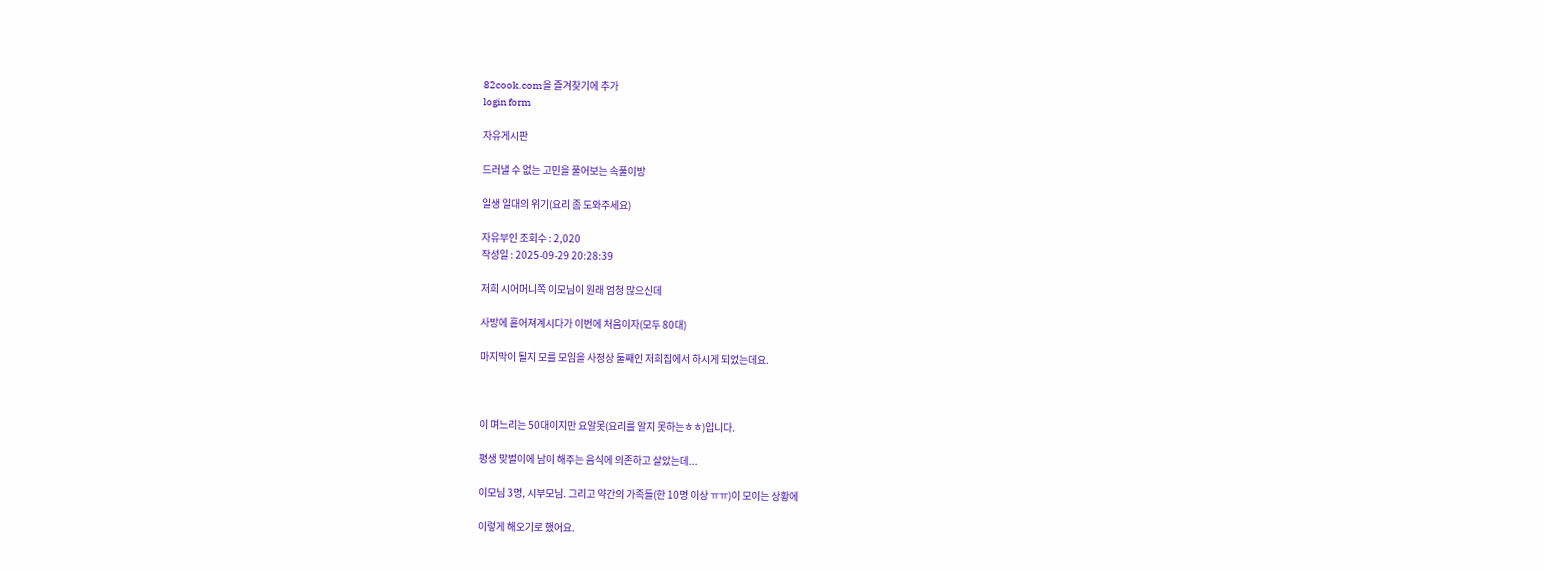82cook.com을 즐겨찾기에 추가
login form

자유게시판

드러낼 수 없는 고민을 풀어보는 속풀이방

일생 일대의 위기(요리 좀 도와주세요)

자유부인 조회수 : 2,020
작성일 : 2025-09-29 20:28:39

저희 시어머니쪽 이모님이 원래 엄청 많으신데

사방에 흩어져계시다가 이번에 처음이자(모두 80대)

마지막이 될지 모를 모임을 사정상 둘째인 저희집에서 하시게 되었는데요.



이 며느리는 50대이지만 요알못(요리를 알지 못하는ㅎㅎ)입니다.

평생 맞벌이에 남이 해주는 음식에 의존하고 살았는데...

이모님 3명, 시부모님. 그리고 약간의 가족들(한 10명 이상 ㅠㅠ)이 모이는 상황에

이렇게 해오기로 했어요.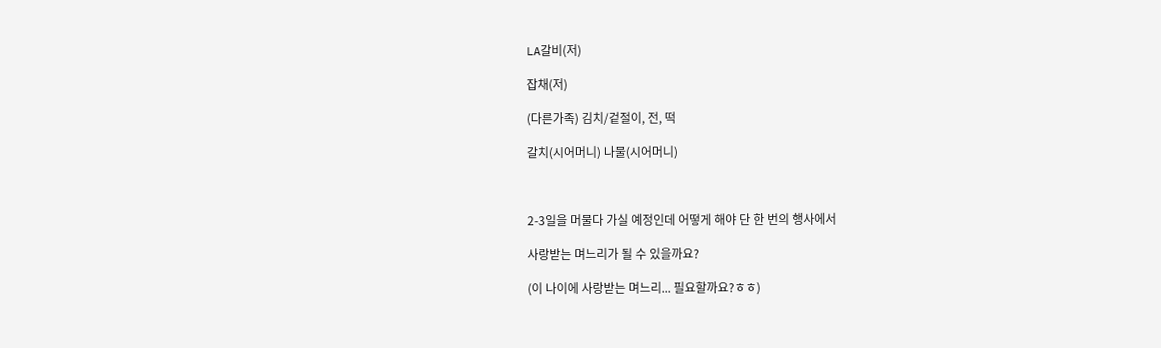LA갈비(저)

잡채(저)

(다른가족) 김치/겉절이, 전, 떡

갈치(시어머니) 나물(시어머니)



2-3일을 머물다 가실 예정인데 어떻게 해야 단 한 번의 행사에서

사랑받는 며느리가 될 수 있을까요?

(이 나이에 사랑받는 며느리... 필요할까요?ㅎㅎ)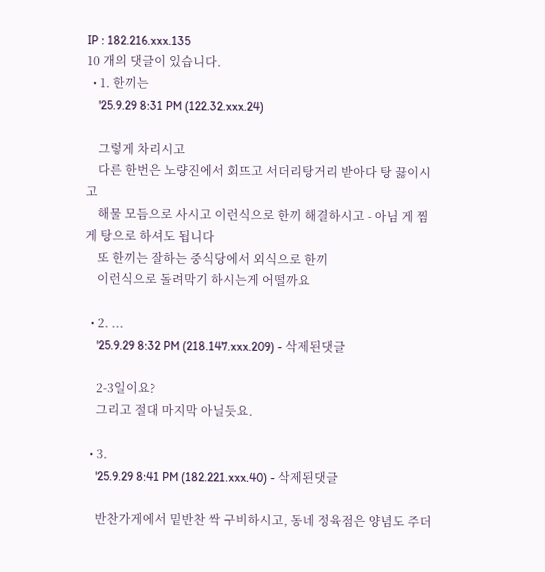IP : 182.216.xxx.135
10 개의 댓글이 있습니다.
  • 1. 한끼는
    '25.9.29 8:31 PM (122.32.xxx.24)

    그렇게 차리시고
    다른 한번은 노량진에서 회뜨고 서더리탕거리 받아다 탕 끓이시고
    해물 모듬으로 사시고 이런식으로 한끼 해결하시고 - 아님 게 찜 게 탕으로 하셔도 됩니다
    또 한끼는 잘하는 중식당에서 외식으로 한끼
    이런식으로 돌려막기 하시는게 어떨까요

  • 2. ...
    '25.9.29 8:32 PM (218.147.xxx.209) - 삭제된댓글

    2-3일이요?
    그리고 절대 마지막 아닐듯요.

  • 3.
    '25.9.29 8:41 PM (182.221.xxx.40) - 삭제된댓글

    반찬가게에서 밑반찬 싹 구비하시고, 동네 정육점은 양념도 주더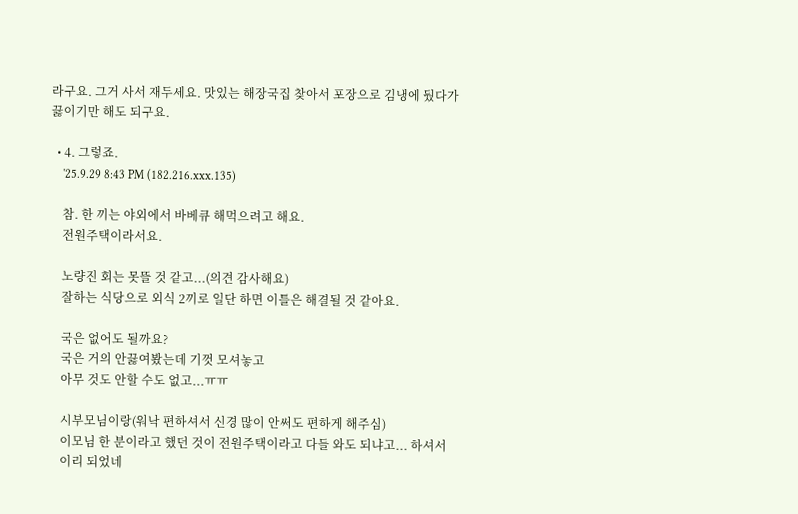라구요. 그거 사서 재두세요. 맛있는 해장국집 찾아서 포장으로 김냉에 뒀다가 끓이기만 해도 되구요.

  • 4. 그렇죠.
    '25.9.29 8:43 PM (182.216.xxx.135)

    참. 한 끼는 야외에서 바베큐 해먹으려고 해요.
    전원주택이라서요.

    노량진 회는 못뜰 것 같고...(의견 감사해요)
    잘하는 식당으로 외식 2끼로 일단 하면 이틀은 해결될 것 같아요.

    국은 없어도 될까요?
    국은 거의 안끓여봤는데 기껏 모셔놓고
    아무 것도 안할 수도 없고...ㅠㅠ

    시부모님이랑(워낙 편하셔서 신경 많이 안써도 편하게 해주심)
    이모님 한 분이라고 했던 것이 전원주택이라고 다들 와도 되냐고... 하셔서
    이리 되었네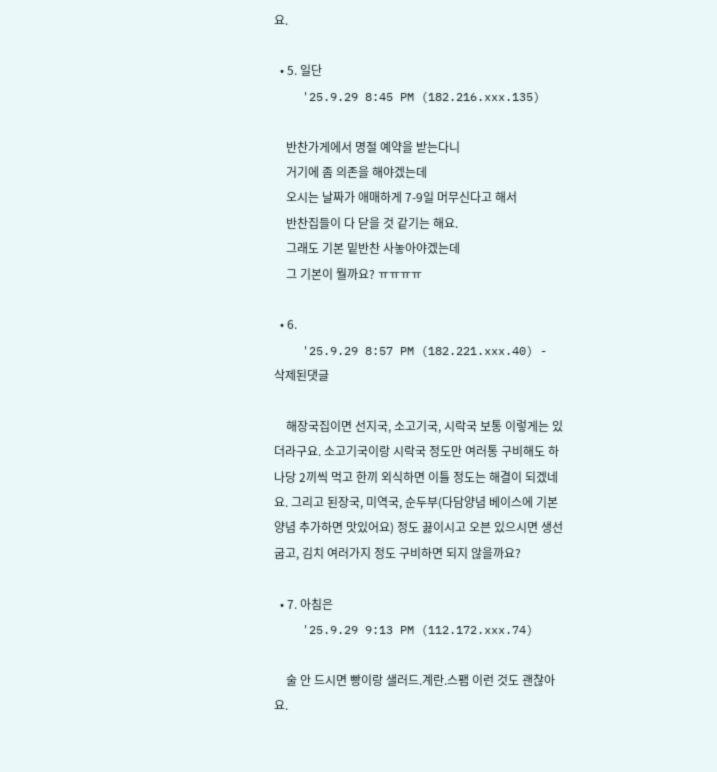요.

  • 5. 일단
    '25.9.29 8:45 PM (182.216.xxx.135)

    반찬가게에서 명절 예약을 받는다니
    거기에 좀 의존을 해야겠는데
    오시는 날짜가 애매하게 7-9일 머무신다고 해서
    반찬집들이 다 닫을 것 같기는 해요.
    그래도 기본 밑반찬 사놓아야겠는데
    그 기본이 뭘까요? ㅠㅠㅠㅠ

  • 6.
    '25.9.29 8:57 PM (182.221.xxx.40) - 삭제된댓글

    해장국집이면 선지국, 소고기국, 시락국 보통 이렇게는 있더라구요. 소고기국이랑 시락국 정도만 여러통 구비해도 하나당 2끼씩 먹고 한끼 외식하면 이틀 정도는 해결이 되겠네요. 그리고 된장국, 미역국, 순두부(다담양념 베이스에 기본 양념 추가하면 맛있어요) 정도 끓이시고 오븐 있으시면 생선 굽고, 김치 여러가지 정도 구비하면 되지 않을까요?

  • 7. 아침은
    '25.9.29 9:13 PM (112.172.xxx.74)

    술 안 드시면 빵이랑 샐러드.계란.스팸 이런 것도 괜찮아요.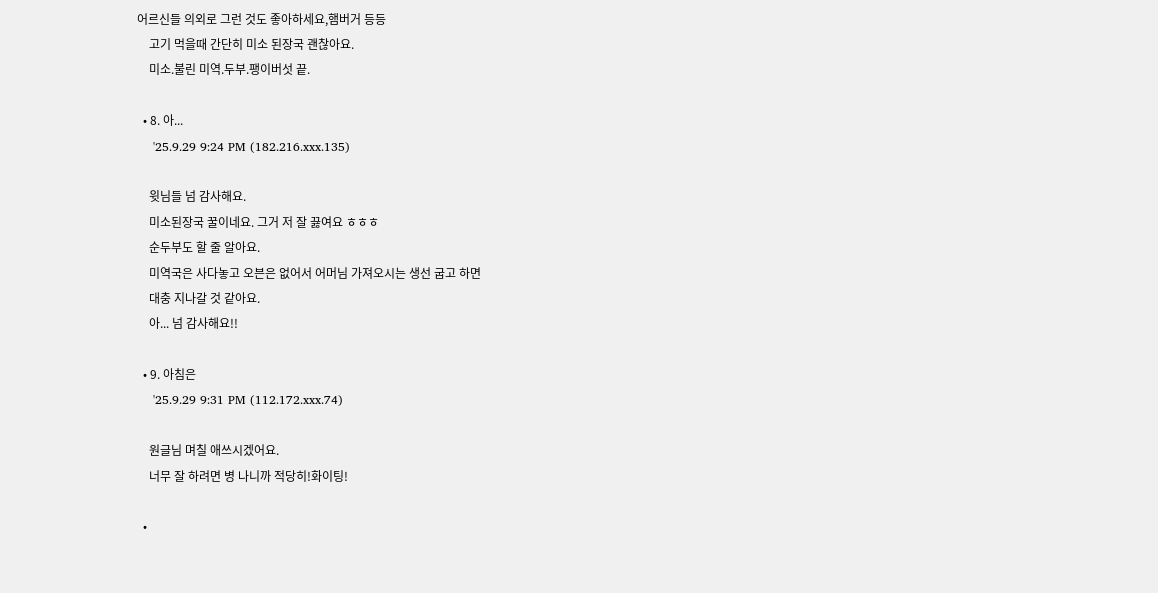어르신들 의외로 그런 것도 좋아하세요,햄버거 등등
    고기 먹을때 간단히 미소 된장국 괜찮아요.
    미소.불린 미역.두부.팽이버섯 끝.

  • 8. 아...
    '25.9.29 9:24 PM (182.216.xxx.135)

    윗님들 넘 감사해요.
    미소된장국 꿀이네요. 그거 저 잘 끓여요 ㅎㅎㅎ
    순두부도 할 줄 알아요.
    미역국은 사다놓고 오븐은 없어서 어머님 가져오시는 생선 굽고 하면
    대충 지나갈 것 같아요.
    아... 넘 감사해요!!

  • 9. 아침은
    '25.9.29 9:31 PM (112.172.xxx.74)

    원글님 며칠 애쓰시겠어요.
    너무 잘 하려면 병 나니까 적당히!화이팅!

  •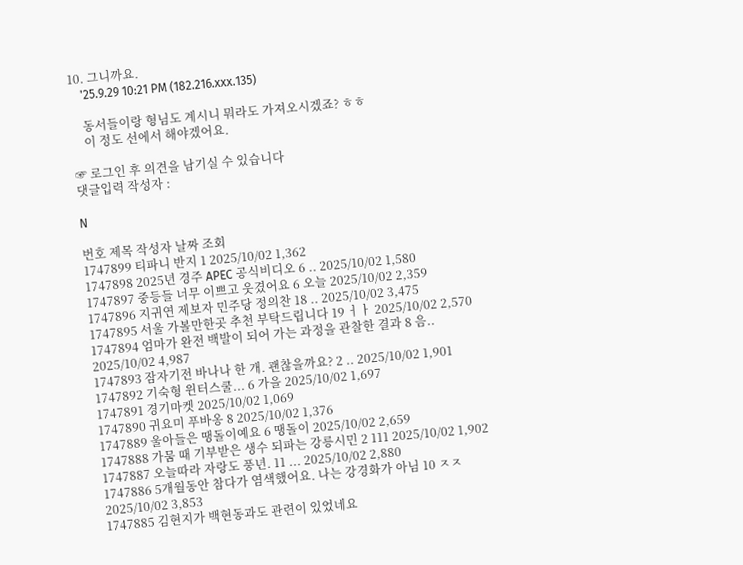10. 그니까요.
    '25.9.29 10:21 PM (182.216.xxx.135)

    동서들이랑 형님도 계시니 뭐라도 가져오시겠죠? ㅎㅎ
    이 정도 선에서 해야겠어요.

☞ 로그인 후 의견을 남기실 수 있습니다
댓글입력 작성자 :

N

번호 제목 작성자 날짜 조회
1747899 티파니 반지 1 2025/10/02 1,362
1747898 2025년 경주 APEC 공식비디오 6 .. 2025/10/02 1,580
1747897 중등들 너무 이쁘고 웃겼어요 6 오늘 2025/10/02 2,359
1747896 지귀연 제보자 민주당 정의찬 18 .. 2025/10/02 3,475
1747895 서울 가볼만한곳 추천 부탁드립니다 19 ㅓㅏ 2025/10/02 2,570
1747894 엄마가 완전 백발이 되어 가는 과정을 관찰한 결과 8 음.. 2025/10/02 4,987
1747893 잠자기전 바나나 한 개. 괜찮을까요? 2 .. 2025/10/02 1,901
1747892 기숙형 윈터스쿨... 6 가을 2025/10/02 1,697
1747891 경기마켓 2025/10/02 1,069
1747890 귀요미 푸바옹 8 2025/10/02 1,376
1747889 울아들은 땡돌이예요 6 땡돌이 2025/10/02 2,659
1747888 가뭄 때 기부받은 생수 되파는 강릉시민 2 111 2025/10/02 1,902
1747887 오늘따라 자랑도 풍년. 11 ... 2025/10/02 2,880
1747886 5개월동안 참다가 염색했어요. 나는 강경화가 아님 10 ㅈㅈ 2025/10/02 3,853
1747885 김현지가 백현동과도 관련이 있었네요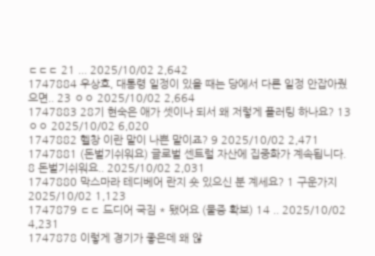ㄷㄷㄷ 21 ... 2025/10/02 2,642
1747884 우상호, 대통령 일정이 있을 때는 당에서 다른 일정 안잡아줬으면.. 23 ㅇㅇ 2025/10/02 2,664
1747883 28기 현숙은 애가 셋이나 되서 왜 저렇게 플러팅 하나요? 13 ㅇㅇ 2025/10/02 6,020
1747882 헬창 이란 말이 나쁜 말이죠? 9 2025/10/02 2,471
1747881 (돈벌기쉬워요) 글로벌 센트럴 자산에 집중화가 계속됩니다. 8 돈벌기쉬워요.. 2025/10/02 2,031
1747880 막스마라 테디베어 란지 숏 있으신 분 계세요? 1 구운가지 2025/10/02 1,123
1747879 ㄷㄷ 드디어 국짐 * 됐어요 (물증 확보) 14 .. 2025/10/02 4,231
1747878 이렇게 경기가 좋은데 왜 않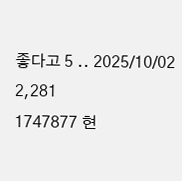좋다고 5 .. 2025/10/02 2,281
1747877 현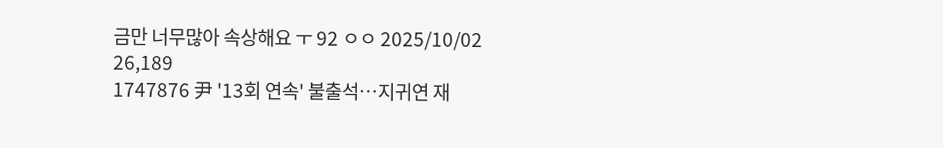금만 너무많아 속상해요 ㅜ 92 ㅇㅇ 2025/10/02 26,189
1747876 尹 '13회 연속' 불출석…지귀연 재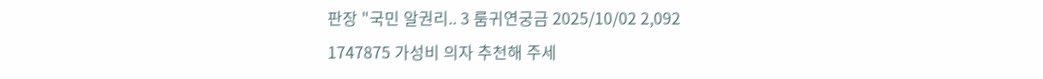판장 "국민 알권리.. 3 룸귀연궁금 2025/10/02 2,092
1747875 가성비 의자 추천해 주세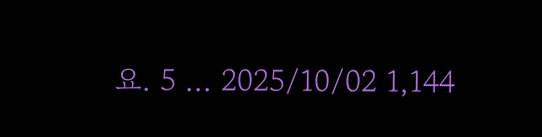요. 5 ... 2025/10/02 1,144